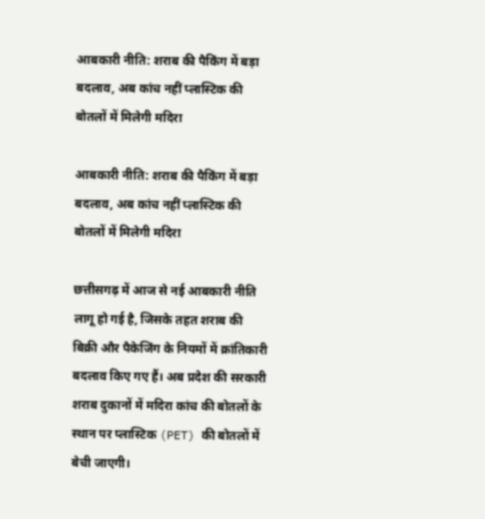आबकारी नीति: शराब की पैकिंग में बड़ा बदलाव, अब कांच नहीं प्लास्टिक की बोतलों में मिलेगी मदिरा

आबकारी नीति: शराब की पैकिंग में बड़ा बदलाव, अब कांच नहीं प्लास्टिक की बोतलों में मिलेगी मदिरा

छत्तीसगढ़ में आज से नई आबकारी नीति लागू हो गई है, जिसके तहत शराब की बिक्री और पैकेजिंग के नियमों में क्रांतिकारी बदलाव किए गए हैं। अब प्रदेश की सरकारी शराब दुकानों में मदिरा कांच की बोतलों के स्थान पर प्लास्टिक (PET) की बोतलों में बेची जाएगी।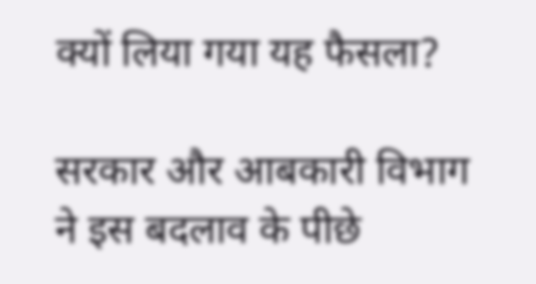क्यों लिया गया यह फैसला?

सरकार और आबकारी विभाग ने इस बदलाव के पीछे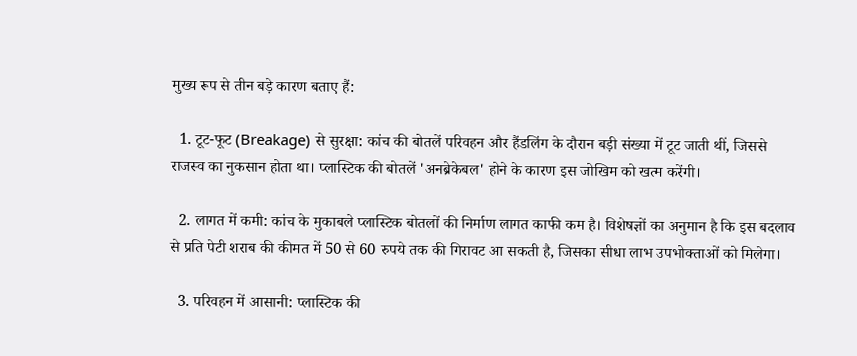मुख्य रूप से तीन बड़े कारण बताए हैं:

  1. टूट-फूट (Breakage) से सुरक्षा: कांच की बोतलें परिवहन और हैंडलिंग के दौरान बड़ी संख्या में टूट जाती थीं, जिससे राजस्व का नुकसान होता था। प्लास्टिक की बोतलें 'अनब्रेकेबल' होने के कारण इस जोखिम को खत्म करेंगी।

  2. लागत में कमी: कांच के मुकाबले प्लास्टिक बोतलों की निर्माण लागत काफी कम है। विशेषज्ञों का अनुमान है कि इस बदलाव से प्रति पेटी शराब की कीमत में 50 से 60 रुपये तक की गिरावट आ सकती है, जिसका सीधा लाभ उपभोक्ताओं को मिलेगा।

  3. परिवहन में आसानी: प्लास्टिक की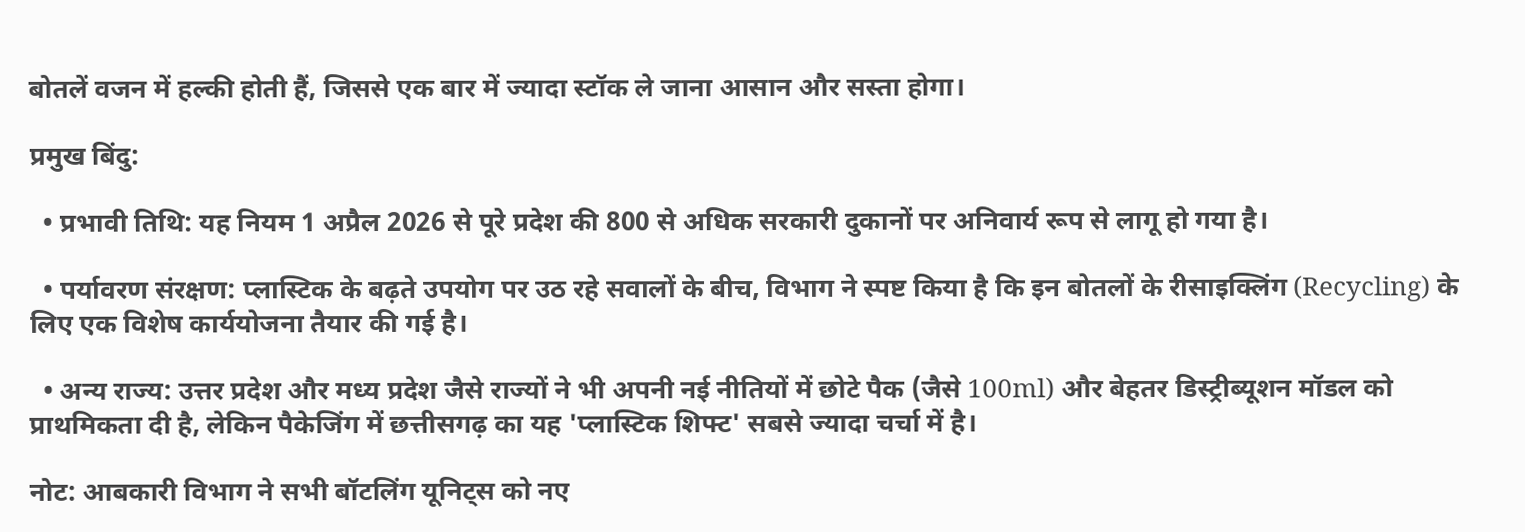बोतलें वजन में हल्की होती हैं, जिससे एक बार में ज्यादा स्टॉक ले जाना आसान और सस्ता होगा।

प्रमुख बिंदु:

  • प्रभावी तिथि: यह नियम 1 अप्रैल 2026 से पूरे प्रदेश की 800 से अधिक सरकारी दुकानों पर अनिवार्य रूप से लागू हो गया है।

  • पर्यावरण संरक्षण: प्लास्टिक के बढ़ते उपयोग पर उठ रहे सवालों के बीच, विभाग ने स्पष्ट किया है कि इन बोतलों के रीसाइक्लिंग (Recycling) के लिए एक विशेष कार्ययोजना तैयार की गई है।

  • अन्य राज्य: उत्तर प्रदेश और मध्य प्रदेश जैसे राज्यों ने भी अपनी नई नीतियों में छोटे पैक (जैसे 100ml) और बेहतर डिस्ट्रीब्यूशन मॉडल को प्राथमिकता दी है, लेकिन पैकेजिंग में छत्तीसगढ़ का यह 'प्लास्टिक शिफ्ट' सबसे ज्यादा चर्चा में है।

नोट: आबकारी विभाग ने सभी बॉटलिंग यूनिट्स को नए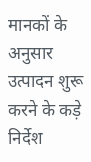मानकों के अनुसार उत्पादन शुरू करने के कड़े निर्देश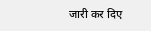जारी कर दिए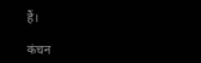हैं।

कंचन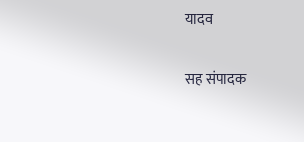यादव

सह संपादक